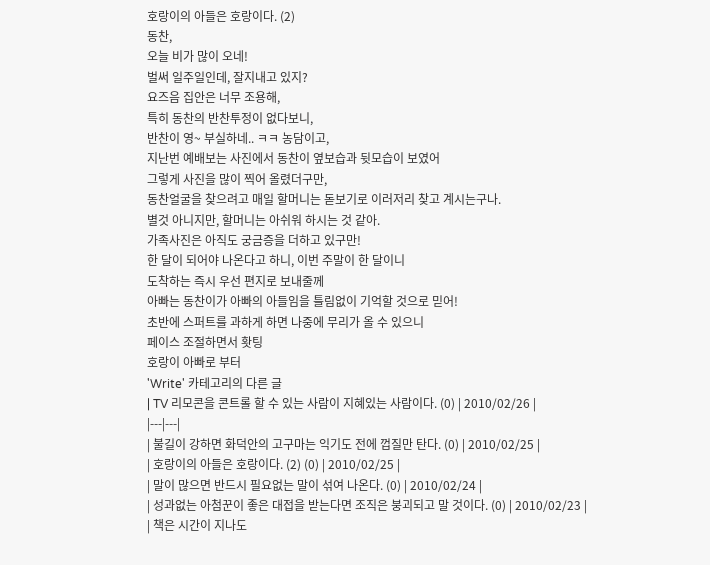호랑이의 아들은 호랑이다. (2)
동찬,
오늘 비가 많이 오네!
벌써 일주일인데, 잘지내고 있지?
요즈음 집안은 너무 조용해,
특히 동찬의 반찬투정이 없다보니,
반찬이 영~ 부실하네.. ㅋㅋ 농담이고,
지난번 예배보는 사진에서 동찬이 옆보습과 뒷모습이 보였어
그렇게 사진을 많이 찍어 올렸더구만,
동찬얼굴을 찾으려고 매일 할머니는 돋보기로 이러저리 찾고 계시는구나.
별것 아니지만, 할머니는 아쉬워 하시는 것 같아.
가족사진은 아직도 궁금증을 더하고 있구만!
한 달이 되어야 나온다고 하니, 이번 주말이 한 달이니
도착하는 즉시 우선 편지로 보내줄께
아빠는 동찬이가 아빠의 아들임을 틀림없이 기억할 것으로 믿어!
초반에 스퍼트를 과하게 하면 나중에 무리가 올 수 있으니
페이스 조절하면서 홧팅
호랑이 아빠로 부터
'Write' 카테고리의 다른 글
| TV 리모콘을 콘트롤 할 수 있는 사람이 지혜있는 사람이다. (0) | 2010/02/26 |
|---|---|
| 불길이 강하면 화덕안의 고구마는 익기도 전에 껍질만 탄다. (0) | 2010/02/25 |
| 호랑이의 아들은 호랑이다. (2) (0) | 2010/02/25 |
| 말이 많으면 반드시 필요없는 말이 섞여 나온다. (0) | 2010/02/24 |
| 성과없는 아첨꾼이 좋은 대접을 받는다면 조직은 붕괴되고 말 것이다. (0) | 2010/02/23 |
| 책은 시간이 지나도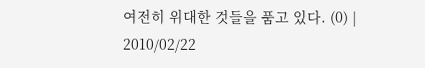여전히 위대한 것들을 품고 있다. (0) | 2010/02/22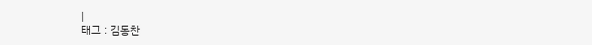|
태그 : 김동찬